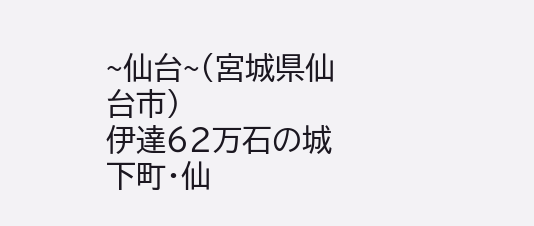~仙台~(宮城県仙台市)
伊達62万石の城下町・仙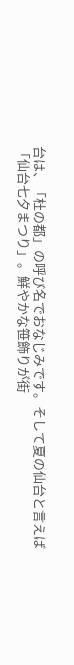台は、「杜の都」の呼び名でおなじみです。そして夏の仙台と言えば「仙台七夕まつり」。鮮やかな笹飾りが街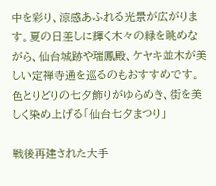中を彩り、涼感あふれる光景が広がります。夏の日差しに輝く木々の緑を眺めながら、仙台城跡や瑞鳳殿、ケヤキ並木が美しい定禅寺通を巡るのもおすすめです。
色とりどりの七夕飾りがゆらめき、街を美しく染め上げる「仙台七夕まつり」

戦後再建された大手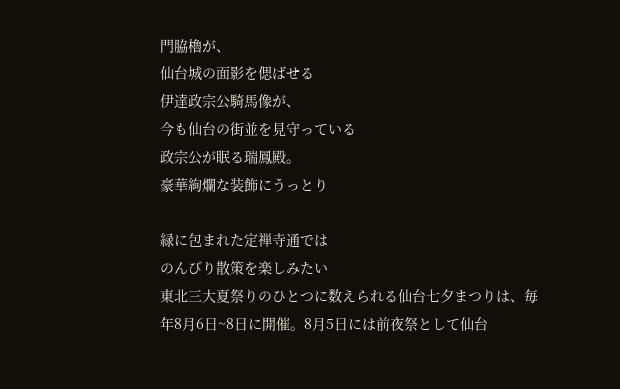門脇櫓が、
仙台城の面影を偲ばせる
伊達政宗公騎馬像が、
今も仙台の街並を見守っている
政宗公が眠る瑞鳳殿。
豪華絢爛な装飾にうっとり

緑に包まれた定禅寺通では
のんびり散策を楽しみたい
東北三大夏祭りのひとつに数えられる仙台七夕まつりは、毎年8月6日~8日に開催。8月5日には前夜祭として仙台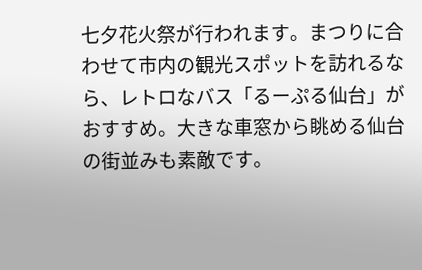七夕花火祭が行われます。まつりに合わせて市内の観光スポットを訪れるなら、レトロなバス「るーぷる仙台」がおすすめ。大きな車窓から眺める仙台の街並みも素敵です。